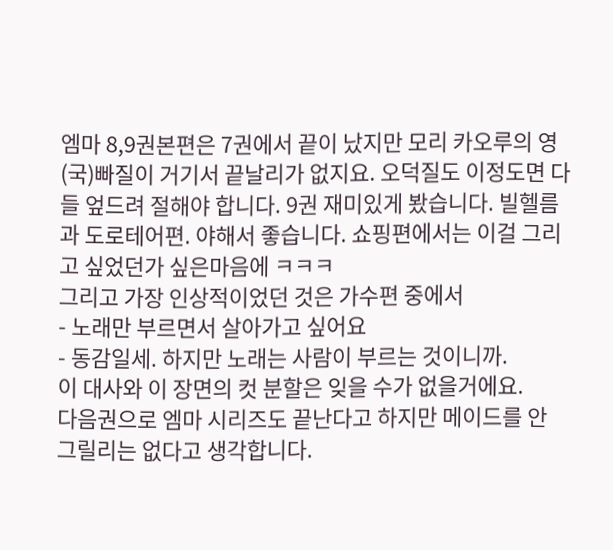엠마 8,9권본편은 7권에서 끝이 났지만 모리 카오루의 영(국)빠질이 거기서 끝날리가 없지요. 오덕질도 이정도면 다들 엎드려 절해야 합니다. 9권 재미있게 봤습니다. 빌헬름과 도로테어편. 야해서 좋습니다. 쇼핑편에서는 이걸 그리고 싶었던가 싶은마음에 ㅋㅋㅋ
그리고 가장 인상적이었던 것은 가수편 중에서
- 노래만 부르면서 살아가고 싶어요
- 동감일세. 하지만 노래는 사람이 부르는 것이니까.
이 대사와 이 장면의 컷 분할은 잊을 수가 없을거에요.
다음권으로 엠마 시리즈도 끝난다고 하지만 메이드를 안 그릴리는 없다고 생각합니다.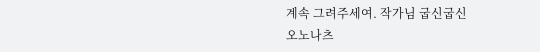계속 그려주세여. 작가님 굽신굽신
오노나츠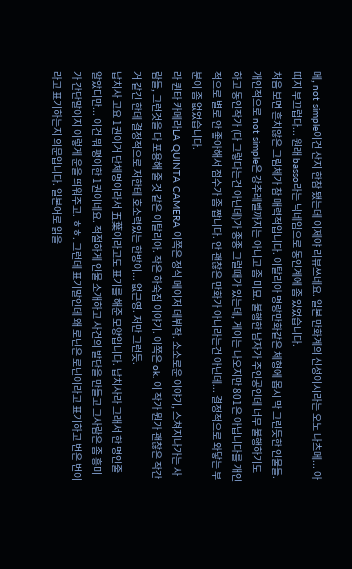메, not simple이건 산지 한참 됐는데 이제야 리뷰쓰네요. 일본 만화계의 신성이시라는 오노 나츠메... 아 띠지 부끄럽다... 원래 basso라는 닉네임으로 동인계에 좀 있었습니다.
처음 보면 흔치않은 그림체가 참 매력적입니다. 이탈리아 명랑만화같은 체형에 몹시 막 그린듯한 인물들. 개인적으로 not simple은 강추레벨까지는 아니고 좀 미묘. 불행한 남자가 주인공인데 너무 불행하기도 하고 동인작가 (다 그렇다는건 아닌데)가 종종 그럴때가 있는데, 게이는 나오지만 801은 아닙니다를 개인적으로 별로 안 좋아해서 점수가 좀 짭니다. 안 괜찮은 만화가 아니라는건 아닌데... 결정적으로 와닿는 부분이 좀 없었습니다.
라 퀸타 카메라LA QUINTA CAMERA 이쪽은 정식 메이저 데뷔작. 소소로운 이야기, 스쳐지나가는 사람들, 그런것을 다 포용해 줄 것 같은 이탈리아. 작은 하숙집 이야기. 이쪽은 ok. 이 작가 뭔가 괜찮은 작간거 같긴 한데 결정적으로 저한테 호소력있는 한방이... 없근영. 저만 그런듯.
납치사 고요 1권이거 단체명이라서 五葉이라고도 표기를 해준 모양입니다. 납치사라 그래서 한 명인줄 알았디만... 이건 뭐 평이한 1권이네요. 적절하게 인물 소개하고 사건의 발단을 만들고 그사람은 좀 흥미가 간단말이지 이렇게 운을 띄워주고. ㅎㅎ. 그런데 표기말인데 왜 로닌은 로닌이라고 표기하고 번은 번이라고 표기하는지 의문입니다. 일본어로 읽을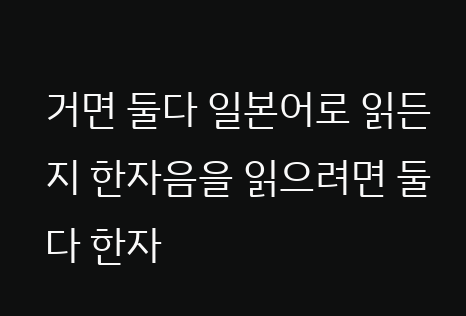거면 둘다 일본어로 읽든지 한자음을 읽으려면 둘다 한자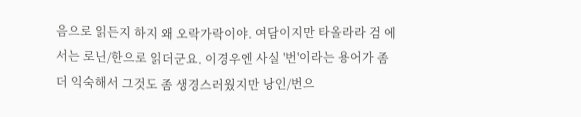음으로 읽든지 하지 왜 오락가락이야. 여담이지만 타올라라 검 에서는 로닌/한으로 읽더군요. 이경우엔 사실 '번'이라는 용어가 좀 더 익숙해서 그것도 좀 생경스러웠지만 낭인/번으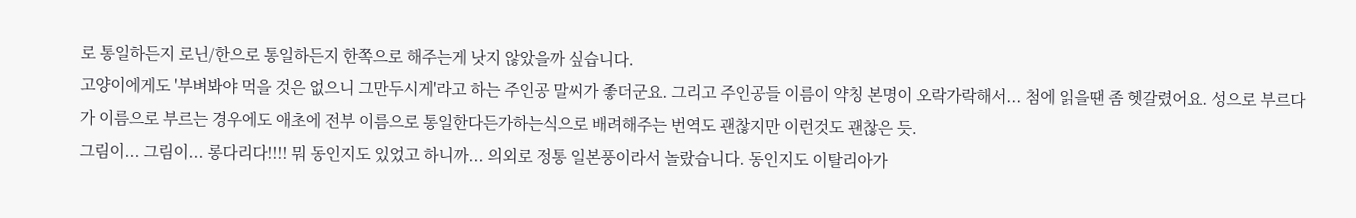로 통일하든지 로닌/한으로 통일하든지 한쪽으로 해주는게 낫지 않았을까 싶습니다.
고양이에게도 '부벼봐야 먹을 것은 없으니 그만두시게'라고 하는 주인공 말씨가 좋더군요. 그리고 주인공들 이름이 약칭 본명이 오락가락해서... 첨에 읽을땐 좀 헷갈렸어요. 성으로 부르다가 이름으로 부르는 경우에도 애초에 전부 이름으로 통일한다든가하는식으로 배려해주는 번역도 괜찮지만 이런것도 괜찮은 듯.
그림이... 그림이... 롱다리다!!!! 뭐 동인지도 있었고 하니까... 의외로 정통 일본풍이라서 놀랐습니다. 동인지도 이탈리아가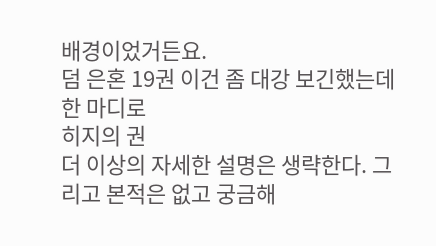배경이었거든요.
덤 은혼 19권 이건 좀 대강 보긴했는데
한 마디로
히지의 권
더 이상의 자세한 설명은 생략한다. 그리고 본적은 없고 궁금해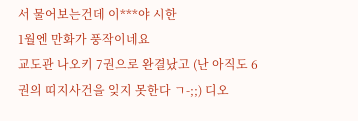서 물어보는건데 이***야 시한
1월엔 만화가 풍작이네요
교도관 나오키 7권으로 완결났고 (난 아직도 6권의 띠지사건을 잊지 못한다 ㄱ-;;) 디오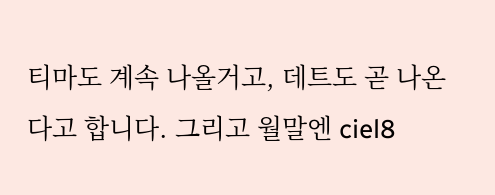티마도 계속 나올거고, 데트도 곧 나온다고 합니다. 그리고 월말엔 ciel8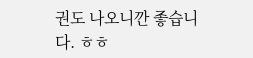권도 나오니깐 좋습니다. ㅎㅎ